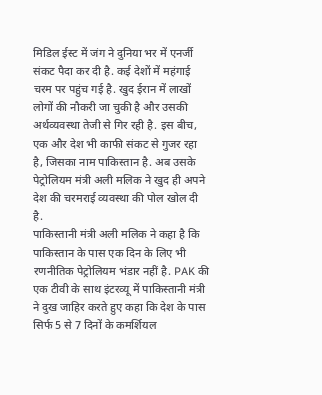मिडिल ईस्ट में जंग ने दुनिया भर में एनर्जी संकट पैदा कर दी है. कई देशों में महंगाई चरम पर पहुंच गई है. खुद ईरान में लाखों लोगों की नौकरी जा चुकी है और उसकी अर्थव्यवस्था तेजी से गिर रही है. इस बीच, एक और देश भी काफी संकट से गुजर रहा है, जिसका नाम पाकिस्तान है. अब उसके पेट्रोलियम मंत्री अली मलिक ने खुद ही अपने देश की चरमराई व्यवस्था की पोल खोल दी है.
पाकिस्तानी मंत्री अली मलिक ने कहा है कि पाकिस्तान के पास एक दिन के लिए भी रणनीतिक पेट्रोलियम भंडार नहीं है. PAK की एक टीवी के साथ इंटरव्यू में पाकिस्तानी मंत्री ने दुख जाहिर करते हुए कहा कि देश के पास सिर्फ 5 से 7 दिनों के कमर्शियल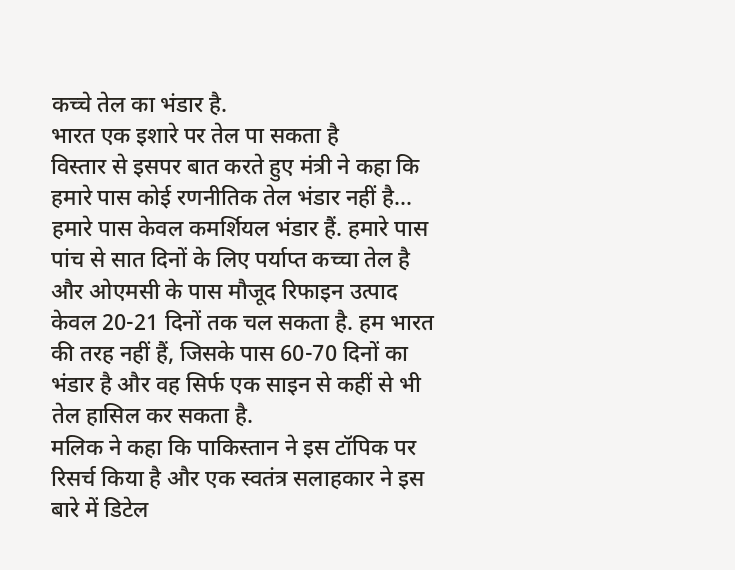कच्चे तेल का भंडार है.
भारत एक इशारे पर तेल पा सकता है
विस्तार से इसपर बात करते हुए मंत्री ने कहा कि हमारे पास कोई रणनीतिक तेल भंडार नहीं है... हमारे पास केवल कमर्शियल भंडार हैं. हमारे पास पांच से सात दिनों के लिए पर्याप्त कच्चा तेल है और ओएमसी के पास मौजूद रिफाइन उत्पाद केवल 20-21 दिनों तक चल सकता है. हम भारत की तरह नहीं हैं, जिसके पास 60-70 दिनों का भंडार है और वह सिर्फ एक साइन से कहीं से भी तेल हासिल कर सकता है.
मलिक ने कहा कि पाकिस्तान ने इस टॉपिक पर रिसर्च किया है और एक स्वतंत्र सलाहकार ने इस बारे में डिटेल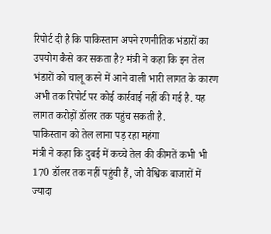रिपोर्ट दी है कि पाकिस्तान अपने रणनीतिक भंडारों का उपयोग कैसे कर सकता है? मंत्री ने कहा कि इन तेल भंडारों को चालू करने में आने वाली भारी लागत के कारण अभी तक रिपोर्ट पर कोई कार्रवाई नहीं की गई है. यह लागत करोड़ों डॉलर तक पहुंच सकती है.
पाकिस्तान को तेल लाना पड़ रहा महंगा
मंत्री ने कहा कि दुबई में कच्चे तेल की कीमतें कभी भी 170 डॉलर तक नहीं पहुंची हैं, जो वैश्विक बाजारों में ज्यादा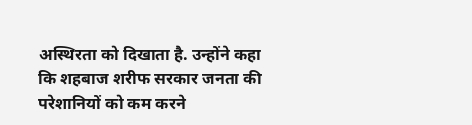अस्थिरता को दिखाता है. उन्होंने कहा कि शहबाज शरीफ सरकार जनता की परेशानियों को कम करने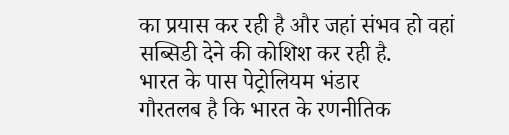का प्रयास कर रही है और जहां संभव हो वहां सब्सिडी देने की कोशिश कर रही है.
भारत के पास पेट्रोलियम भंडार
गौरतलब है कि भारत के रणनीतिक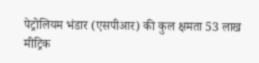पेट्रोलियम भंडार (एसपीआर) की कुल क्षमता 53 लाख मीट्रिक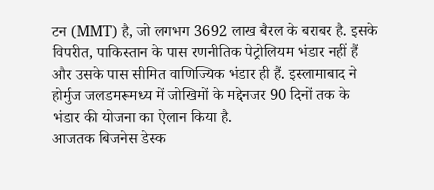टन (MMT) है, जो लगभग 3692 लाख बैरल के बराबर है. इसके विपरीत, पाकिस्तान के पास रणनीतिक पेट्रोलियम भंडार नहीं हैं और उसके पास सीमित वाणिज्यिक भंडार ही हैं. इस्लामाबाद ने होर्मुज जलडमरूमध्य में जोखिमों के मद्देनजर 90 दिनों तक के भंडार की योजना का ऐलान किया है.
आजतक बिजनेस डेस्क